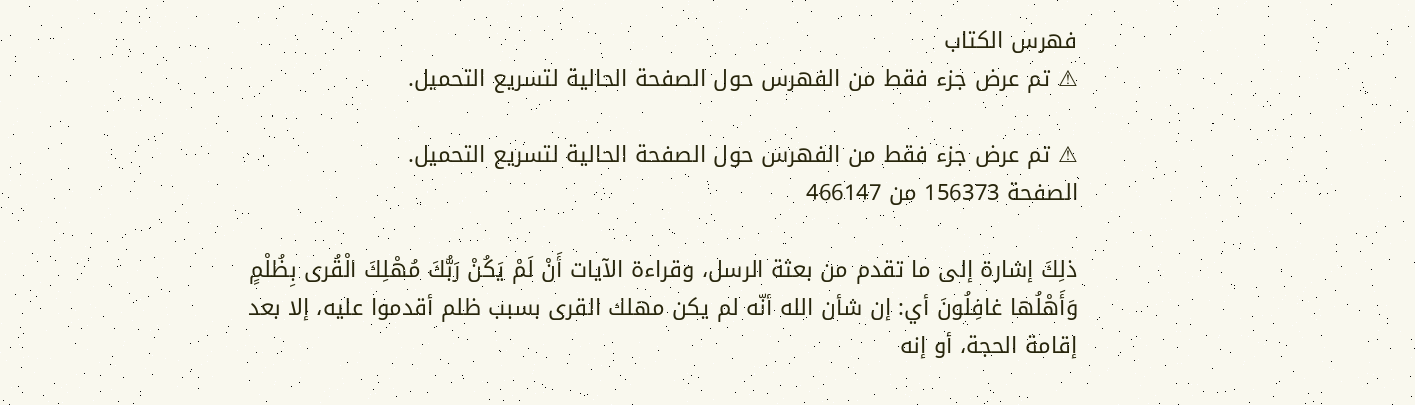فهرس الكتاب
⚠ تم عرض جزء فقط من الفهرس حول الصفحة الحالية لتسريع التحميل.

⚠ تم عرض جزء فقط من الفهرس حول الصفحة الحالية لتسريع التحميل.
الصفحة 156373 من 466147

ذلِكَ إشارة إلى ما تقدم من بعثة الرسل، وقراءة الآيات أَنْ لَمْ يَكُنْ رَبُّكَ مُهْلِكَ الْقُرى بِظُلْمٍ وَأَهْلُها غافِلُونَ أي: إن شأن الله أنّه لم يكن مهلك القرى بسبب ظلم أقدموا عليه، إلا بعد إقامة الحجة، أو إنه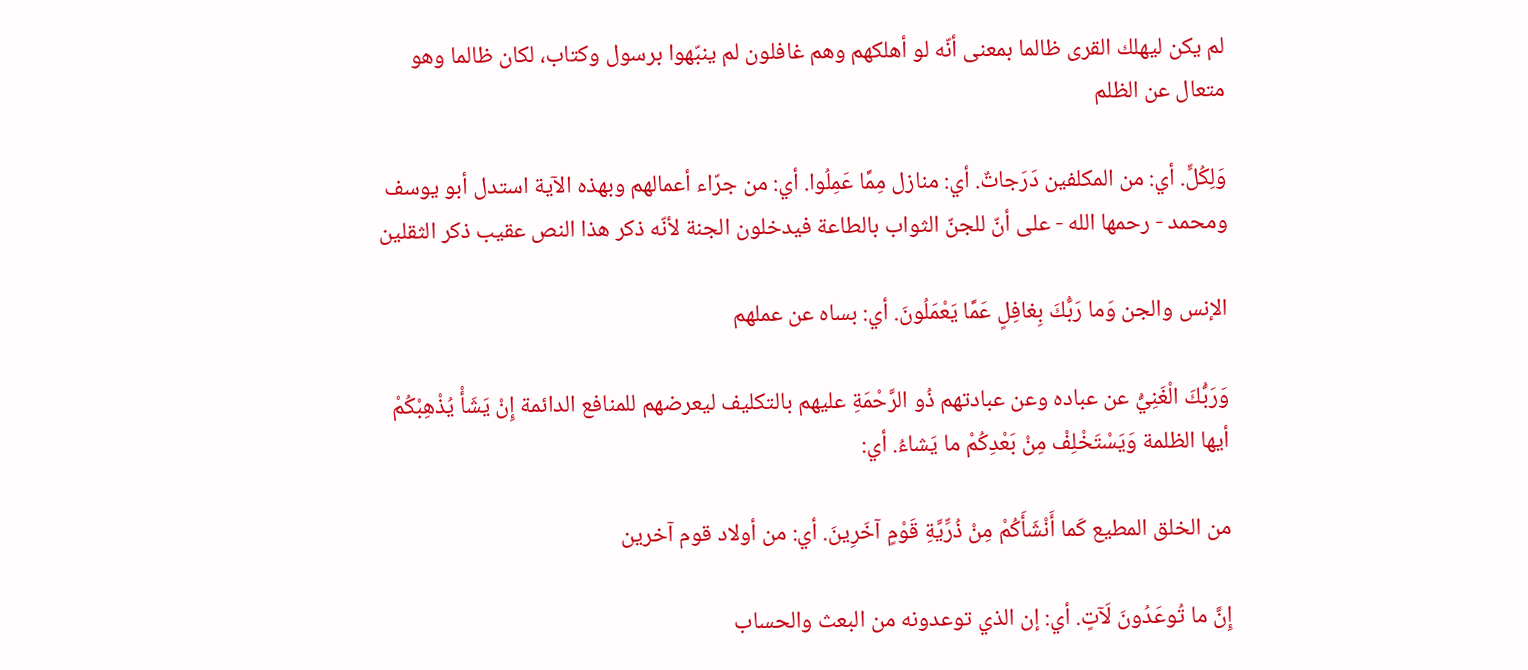لم يكن ليهلك القرى ظالما بمعنى أنّه لو أهلكهم وهم غافلون لم ينبّهوا برسول وكتاب، لكان ظالما وهو متعال عن الظلم

وَلِكُلٍّ. أي: من المكلفين دَرَجاتٌ. أي: منازل مِمَّا عَمِلُوا. أي: من جرّاء أعمالهم وبهذه الآية استدل أبو يوسف ومحمد - رحمها الله - على أنّ للجنّ الثواب بالطاعة فيدخلون الجنة لأنّه ذكر هذا النص عقيب ذكر الثقلين

الإنس والجن وَما رَبُّكَ بِغافِلٍ عَمَّا يَعْمَلُونَ. أي: بساه عن عملهم

وَرَبُّكَ الْغَنِيُّ عن عباده وعن عبادتهم ذُو الرَّحْمَةِ عليهم بالتكليف ليعرضهم للمنافع الدائمة إِنْ يَشَأْ يُذْهِبْكُمْ أيها الظلمة وَيَسْتَخْلِفْ مِنْ بَعْدِكُمْ ما يَشاءُ. أي:

من الخلق المطيع كَما أَنْشَأَكُمْ مِنْ ذُرِّيَّةِ قَوْمٍ آخَرِينَ. أي: من أولاد قوم آخرين

إِنَّ ما تُوعَدُونَ لَآتٍ. أي: إن الذي توعدونه من البعث والحساب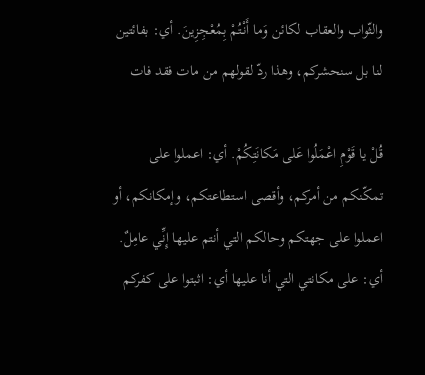والثّواب والعقاب لكائن وَما أَنْتُمْ بِمُعْجِزِينَ. أي: بفائتين لنا بل سنحشركم، وهذا ردّ لقولهم من مات فقد فات

قُلْ يا قَوْمِ اعْمَلُوا عَلى مَكانَتِكُمْ. أي: اعملوا على تمكّنكم من أمركم، وأقصى استطاعتكم، وإمكانكم، أو اعملوا على جهتكم وحالكم التي أنتم عليها إِنِّي عامِلٌ. أي: على مكانتي التي أنا عليها أي: اثبتوا على كفركم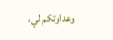وعداوتكم لي،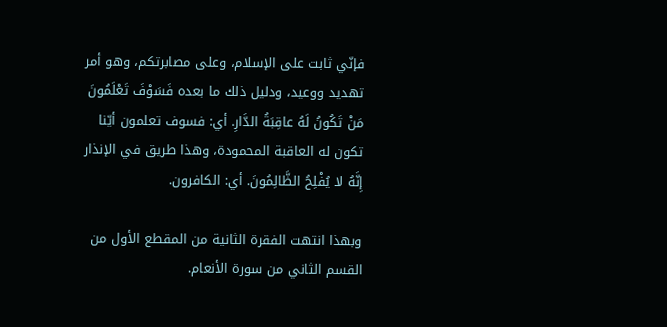فإنّي ثابت على الإسلام، وعلى مصابرتكم، وهو أمر تهديد ووعيد، ودليل ذلك ما بعده فَسَوْفَ تَعْلَمُونَ مَنْ تَكُونُ لَهُ عاقِبَةُ الدَّارِ. أي: فسوف تعلمون أيّنا تكون له العاقبة المحمودة، وهذا طريق في الإنذار إِنَّهُ لا يُفْلِحُ الظَّالِمُونَ. أي: الكافرون.

وبهذا انتهت الفقرة الثانية من المقطع الأول من القسم الثاني من سورة الأنعام.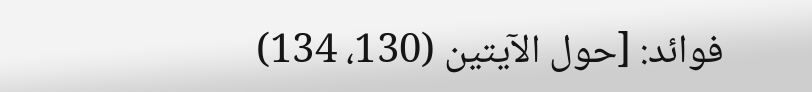فوائد: [حول الآيتين (130، 134)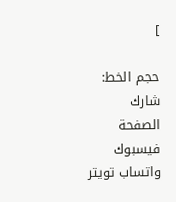]

حجم الخط:
شارك الصفحة
فيسبوك واتساب تويتر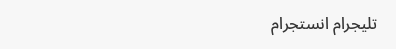تليجرام انستجرام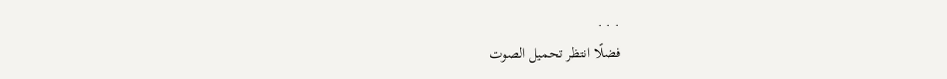. . .
فضلًا انتظر تحميل الصوت